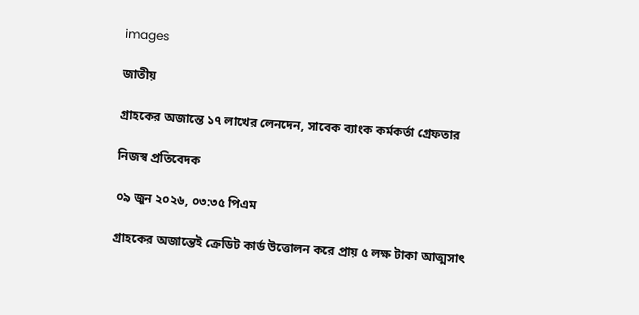images

জাতীয়

গ্রাহকের অজান্তে ১৭ লাখের লেনদেন, সাবেক ব্যাংক কর্মকর্তা গ্রেফতার

নিজস্ব প্রতিবেদক

০৯ জুন ২০২৬, ০৩:৩৫ পিএম

গ্রাহকের অজান্তেই ক্রেডিট কার্ড উত্তোলন করে প্রায় ৫ লক্ষ টাকা আত্মসাৎ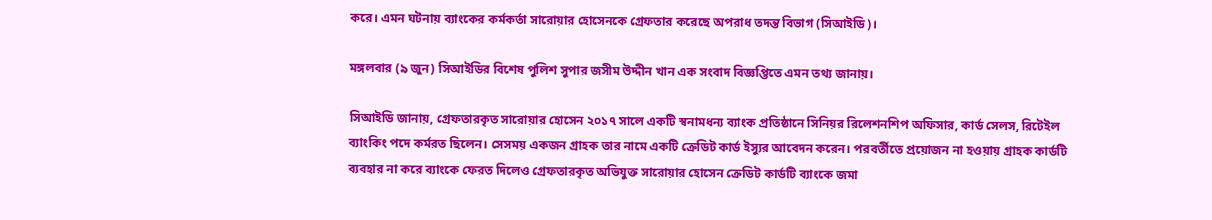করে। এমন ঘটনায় ব্যাংকের কর্মকর্তা সারোয়ার হোসেনকে গ্রেফতার করেছে অপরাধ তদন্ত বিভাগ (সিআইডি)।

মঙ্গলবার (৯ জুন) সিআইডির বিশেষ পুলিশ সুপার জসীম উদ্দীন খান এক সংবাদ বিজ্ঞপ্তিতে এমন তথ্য জানায়।

সিআইডি জানায়, গ্রেফতারকৃত সারোয়ার হোসেন ২০১৭ সালে একটি স্বনামধন্য ব্যাংক প্রতিষ্ঠানে সিনিয়র রিলেশনশিপ অফিসার, কার্ড সেলস, রিটেইল ব্যাংকিং পদে কর্মরত ছিলেন। সেসময় একজন গ্রাহক তার নামে একটি ক্রেডিট কার্ড ইস্যুর আবেদন করেন। পরবর্তীতে প্রয়োজন না হওয়ায় গ্রাহক কার্ডটি ব্যবহার না করে ব্যাংকে ফেরত দিলেও গ্রেফতারকৃত অভিযুক্ত সারোয়ার হোসেন ক্রেডিট কার্ডটি ব্যাংকে জমা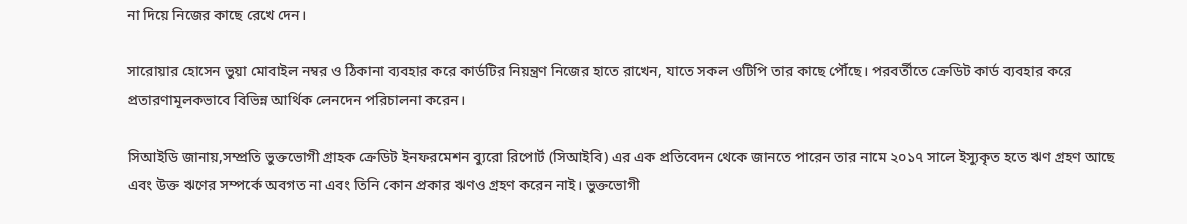না দিয়ে নিজের কাছে রেখে দেন।

সারোয়ার হোসেন ভুয়া মোবাইল নম্বর ও ঠিকানা ব্যবহার করে কার্ডটির নিয়ন্ত্রণ নিজের হাতে রাখেন, যাতে সকল ওটিপি তার কাছে পৌঁছে। পরবর্তীতে ক্রেডিট কার্ড ব্যবহার করে প্রতারণামূলকভাবে বিভিন্ন আর্থিক লেনদেন পরিচালনা করেন।

সিআইডি জানায়,সম্প্রতি ভুক্তভোগী গ্রাহক ক্রেডিট ইনফরমেশন ব্যুরো রিপোর্ট (সিআইবি) এর এক প্রতিবেদন থেকে জানতে পারেন তার নামে ২০১৭ সালে ইস্যুকৃত হতে ঋণ গ্রহণ আছে এবং উক্ত ঋণের সম্পর্কে অবগত না এবং তিনি কোন প্রকার ঋণও গ্রহণ করেন নাই। ভুক্তভোগী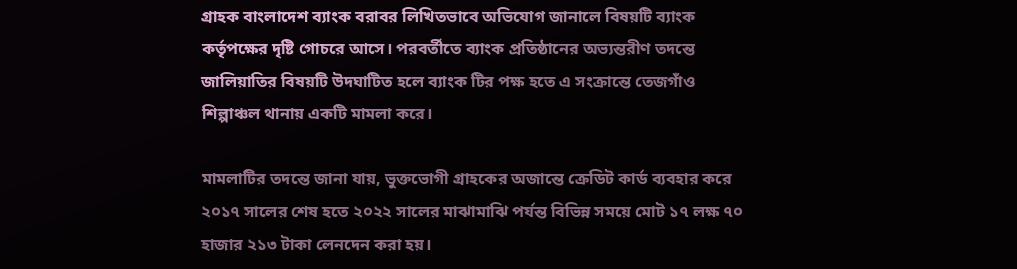গ্রাহক বাংলাদেশ ব্যাংক বরাবর লিখিতভাবে অভিযোগ জানালে বিষয়টি ব্যাংক কর্তৃপক্ষের দৃষ্টি গোচরে আসে। পরবর্তীতে ব্যাংক প্রতিষ্ঠানের অভ্যন্তরীণ তদন্তে জালিয়াতির বিষয়টি উদঘাটিত হলে ব্যাংক টির পক্ষ হতে এ সংক্রান্তে তেজগাঁও শিল্পাঞ্চল থানায় একটি মামলা করে।

মামলাটির তদন্তে জানা যায়, ভুক্তভোগী গ্রাহকের অজান্তে ক্রেডিট কার্ড ব্যবহার করে ২০১৭ সালের শেষ হতে ২০২২ সালের মাঝামাঝি পর্যন্ত বিভিন্ন সময়ে মোট ১৭ লক্ষ ৭০ হাজার ২১৩ টাকা লেনদেন করা হয়।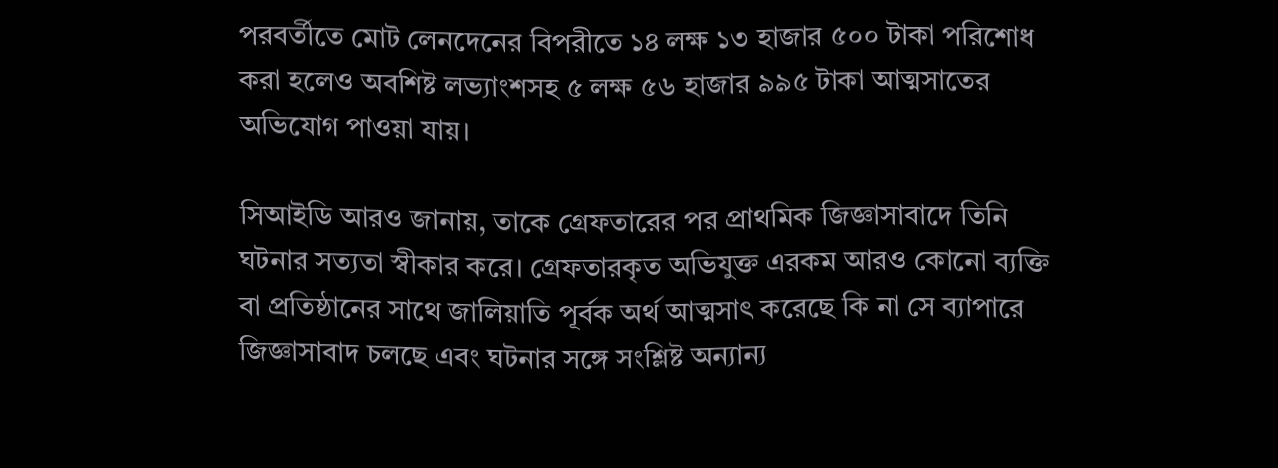পরবর্তীতে মোট লেনদেনের বিপরীতে ১৪ লক্ষ ১৩ হাজার ৫০০ টাকা পরিশোধ করা হলেও অবশিষ্ট লভ্যাংশসহ ৫ লক্ষ ৫৬ হাজার ৯৯৫ টাকা আত্মসাতের অভিযোগ পাওয়া যায়।

সিআইডি আরও জানায়, তাকে গ্রেফতারের পর প্রাথমিক জিজ্ঞাসাবাদে তিনি ঘটনার সত্যতা স্বীকার করে। গ্রেফতারকৃত অভিযুক্ত এরকম আরও কোনো ব্যক্তি বা প্রতিষ্ঠানের সাথে জালিয়াতি পূর্বক অর্থ আত্মসাৎ করেছে কি না সে ব্যাপারে জিজ্ঞাসাবাদ চলছে এবং ঘটনার সঙ্গে সংশ্লিষ্ট অন্যান্য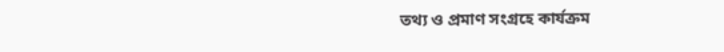তথ্য ও প্রমাণ সংগ্রহে কার্যক্রম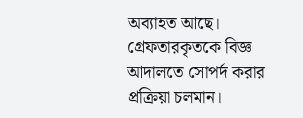অব্যাহত আছে। গ্রেফতারকৃতকে বিজ্ঞ আদালতে সোপর্দ করার প্রক্রিয়া চলমান।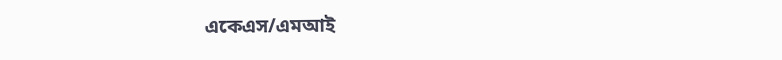একেএস/এমআই